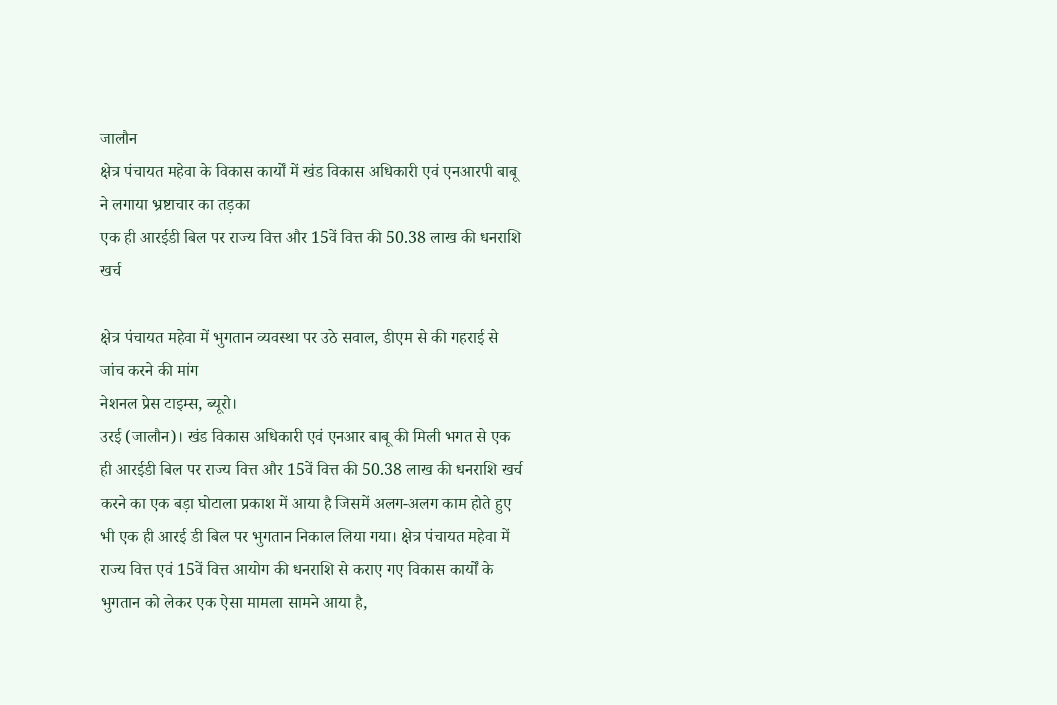जालौन
क्षेत्र पंचायत महेवा के विकास कार्यों में खंड विकास अधिकारी एवं एनआरपी बाबू ने लगाया भ्रष्टाचार का तड़का
एक ही आरईडी बिल पर राज्य वित्त और 15वें वित्त की 50.38 लाख की धनराशि खर्च

क्षेत्र पंचायत महेवा में भुगतान व्यवस्था पर उठे सवाल, डीएम से की गहराई से जांच करने की मांग
नेशनल प्रेस टाइम्स, ब्यूरो।
उरई (जालौन)। खंड विकास अधिकारी एवं एनआर बाबू की मिली भगत से एक ही आरईडी बिल पर राज्य वित्त और 15वें वित्त की 50.38 लाख की धनराशि खर्च करने का एक बड़ा घोटाला प्रकाश में आया है जिसमें अलग-अलग काम होते हुए भी एक ही आरई डी बिल पर भुगतान निकाल लिया गया। क्षेत्र पंचायत महेवा में राज्य वित्त एवं 15वें वित्त आयोग की धनराशि से कराए गए विकास कार्यों के भुगतान को लेकर एक ऐसा मामला सामने आया है,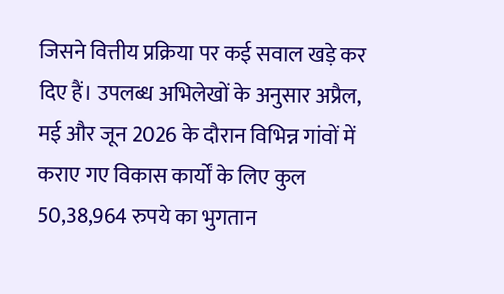जिसने वित्तीय प्रक्रिया पर कई सवाल खड़े कर दिए हैं। उपलब्ध अभिलेखों के अनुसार अप्रैल, मई और जून 2026 के दौरान विभिन्न गांवों में कराए गए विकास कार्यों के लिए कुल 50,38,964 रुपये का भुगतान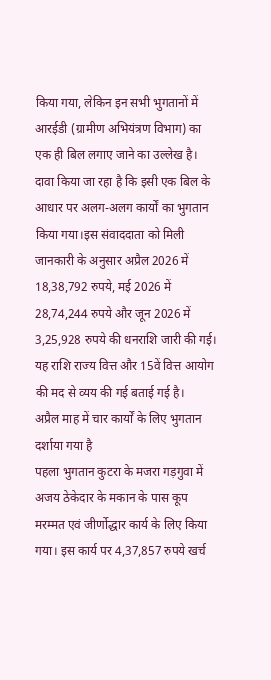किया गया, लेकिन इन सभी भुगतानों में आरईडी (ग्रामीण अभियंत्रण विभाग) का एक ही बिल लगाए जाने का उल्लेख है। दावा किया जा रहा है कि इसी एक बिल के आधार पर अलग-अलग कार्यों का भुगतान किया गया।इस संवाददाता को मिली जानकारी के अनुसार अप्रैल 2026 में 18,38,792 रुपये, मई 2026 में 28,74,244 रुपये और जून 2026 में 3,25,928 रुपये की धनराशि जारी की गई। यह राशि राज्य वित्त और 15वें वित्त आयोग की मद से व्यय की गई बताई गई है।
अप्रैल माह में चार कार्यों के लिए भुगतान दर्शाया गया है
पहला भुगतान कुटरा के मजरा गड़गुवा में अजय ठेकेदार के मकान के पास कूप मरम्मत एवं जीर्णोद्धार कार्य के लिए किया गया। इस कार्य पर 4,37,857 रुपये खर्च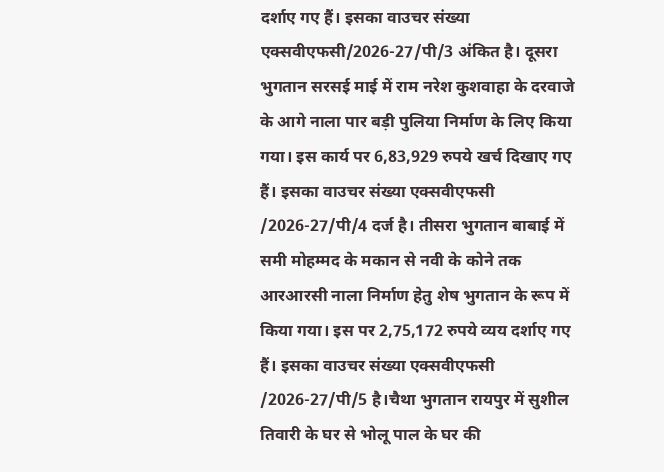दर्शाए गए हैं। इसका वाउचर संख्या एक्सवीएफसी/2026-27/पी/3 अंकित है। दूसरा भुगतान सरसई माई में राम नरेश कुशवाहा के दरवाजे के आगे नाला पार बड़ी पुलिया निर्माण के लिए किया गया। इस कार्य पर 6,83,929 रुपये खर्च दिखाए गए हैं। इसका वाउचर संख्या एक्सवीएफसी /2026-27/पी/4 दर्ज है। तीसरा भुगतान बाबाई में समी मोहम्मद के मकान से नवी के कोने तक आरआरसी नाला निर्माण हेतु शेष भुगतान के रूप में किया गया। इस पर 2,75,172 रुपये व्यय दर्शाए गए हैं। इसका वाउचर संख्या एक्सवीएफसी /2026-27/पी/5 है।चैथा भुगतान रायपुर में सुशील तिवारी के घर से भोलू पाल के घर की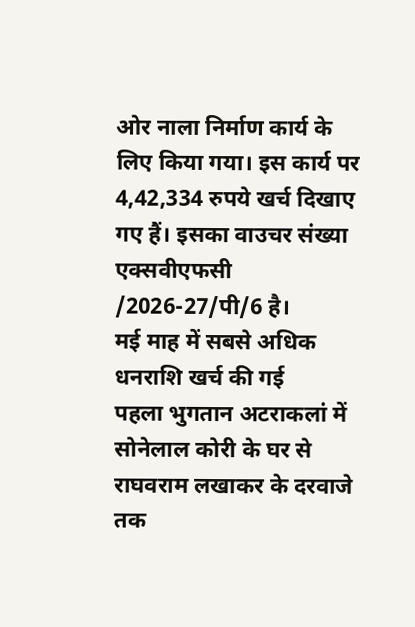ओर नाला निर्माण कार्य के लिए किया गया। इस कार्य पर 4,42,334 रुपये खर्च दिखाए गए हैं। इसका वाउचर संख्या एक्सवीएफसी /2026-27/पी/6 है।
मई माह में सबसे अधिक धनराशि खर्च की गई
पहला भुगतान अटराकलां में सोनेलाल कोरी के घर से राघवराम लखाकर के दरवाजे तक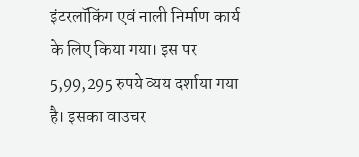इंटरलॉकिंग एवं नाली निर्माण कार्य के लिए किया गया। इस पर 5,99,295 रुपये व्यय दर्शाया गया है। इसका वाउचर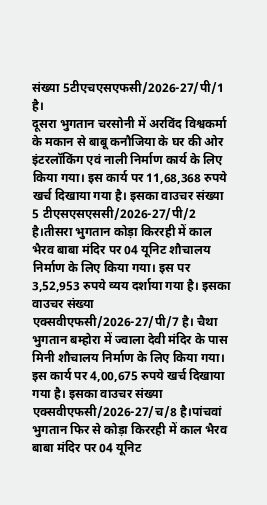संख्या 5टीएचएसएफसी/2026-27/पी/1 है।
दूसरा भुगतान चरसोनी में अरविंद विश्वकर्मा के मकान से बाबू कनौजिया के घर की ओर इंटरलॉकिंग एवं नाली निर्माण कार्य के लिए किया गया। इस कार्य पर 11,68,368 रुपये खर्च दिखाया गया है। इसका वाउचर संख्या 5 टीएसएसएससी/2026-27/पी/2 है।तीसरा भुगतान कोड़ा किररही में काल भैरव बाबा मंदिर पर 04 यूनिट शौचालय निर्माण के लिए किया गया। इस पर 3,52,953 रुपये व्यय दर्शाया गया है। इसका वाउचर संख्या एक्सवीएफसी/2026-27/पी/7 है। चैथा भुगतान बम्होरा में ज्वाला देवी मंदिर के पास मिनी शौचालय निर्माण के लिए किया गया। इस कार्य पर 4,00,675 रुपये खर्च दिखाया गया है। इसका वाउचर संख्या एक्सवीएफसी/2026-27/च/8 है।पांचवां भुगतान फिर से कोड़ा किररही में काल भैरव बाबा मंदिर पर 04 यूनिट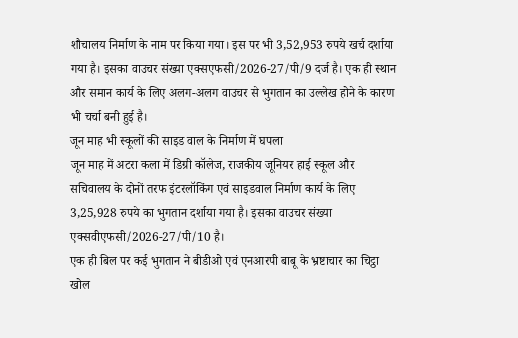शौचालय निर्माण के नाम पर किया गया। इस पर भी 3,52,953 रुपये खर्च दर्शाया गया है। इसका वाउचर संख्या एक्सएफसी/2026-27/पी/9 दर्ज है। एक ही स्थान और समान कार्य के लिए अलग-अलग वाउचर से भुगतान का उल्लेख होने के कारण भी चर्चा बनी हुई है।
जून माह भी स्कूलों की साइड वाल के निर्माण में घपला
जून माह में अटरा कला में डिग्री कॉलेज, राजकीय जूनियर हाई स्कूल और सचिवालय के दोनों तरफ इंटरलॉकिंग एवं साइडवाल निर्माण कार्य के लिए 3,25,928 रुपये का भुगतान दर्शाया गया है। इसका वाउचर संख्या एक्सवीएफसी/2026-27/पी/10 है।
एक ही बिल पर कई भुगतान ने बीडीओ एवं एनआरपी बाबू के भ्रष्टाचार का चिट्ठा खोल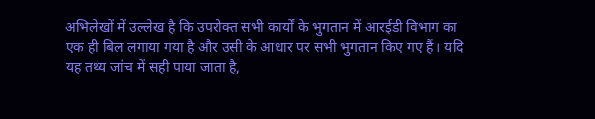अभिलेखों में उल्लेख है कि उपरोक्त सभी कार्यों के भुगतान में आरईडी विभाग का एक ही बिल लगाया गया है और उसी के आधार पर सभी भुगतान किए गए हैं। यदि यह तथ्य जांच में सही पाया जाता है,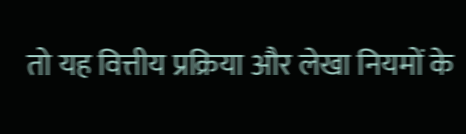तो यह वित्तीय प्रक्रिया और लेखा नियमों के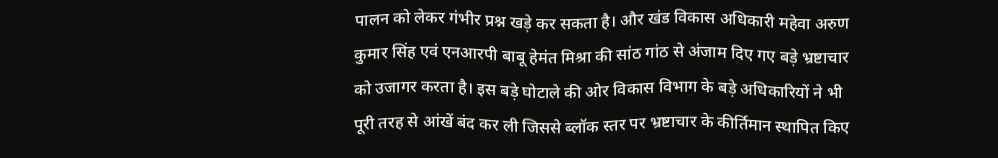पालन को लेकर गंभीर प्रश्न खड़े कर सकता है। और खंड विकास अधिकारी महेवा अरुण कुमार सिंह एवं एनआरपी बाबू हेमंत मिश्रा की सांठ गांठ से अंजाम दिए गए बड़े भ्रष्टाचार को उजागर करता है। इस बड़े घोटाले की ओर विकास विभाग के बड़े अधिकारियों ने भी पूरी तरह से आंखें बंद कर ली जिससे ब्लॉक स्तर पर भ्रष्टाचार के कीर्तिमान स्थापित किए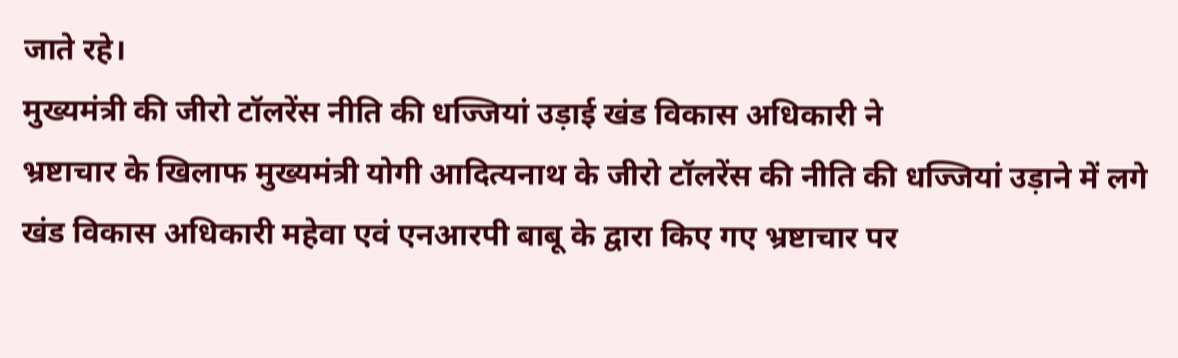जाते रहे।
मुख्यमंत्री की जीरो टॉलरेंस नीति की धज्जियां उड़ाई खंड विकास अधिकारी ने
भ्रष्टाचार के खिलाफ मुख्यमंत्री योगी आदित्यनाथ के जीरो टॉलरेंस की नीति की धज्जियां उड़ाने में लगे खंड विकास अधिकारी महेवा एवं एनआरपी बाबू के द्वारा किए गए भ्रष्टाचार पर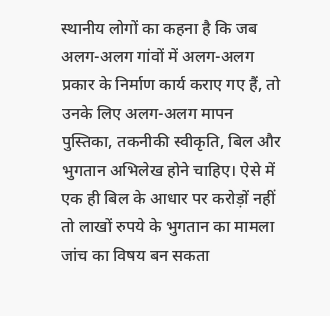स्थानीय लोगों का कहना है कि जब अलग-अलग गांवों में अलग-अलग प्रकार के निर्माण कार्य कराए गए हैं, तो उनके लिए अलग-अलग मापन पुस्तिका, तकनीकी स्वीकृति, बिल और भुगतान अभिलेख होने चाहिए। ऐसे में एक ही बिल के आधार पर करोड़ों नहीं तो लाखों रुपये के भुगतान का मामला जांच का विषय बन सकता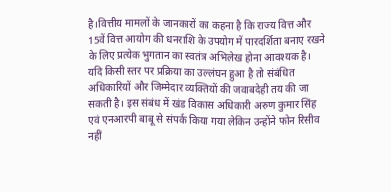है।वित्तीय मामलों के जानकारों का कहना है कि राज्य वित्त और 15वें वित्त आयोग की धनराशि के उपयोग में पारदर्शिता बनाए रखने के लिए प्रत्येक भुगतान का स्वतंत्र अभिलेख होना आवश्यक है। यदि किसी स्तर पर प्रक्रिया का उल्लंघन हुआ है तो संबंधित अधिकारियों और जिम्मेदार व्यक्तियों की जवाबदेही तय की जा सकती है। इस संबंध में खंड विकास अधिकारी अरुण कुमार सिंह एवं एनआरपी बाबू से संपर्क किया गया लेकिन उन्होंने फोन रिसीव नहीं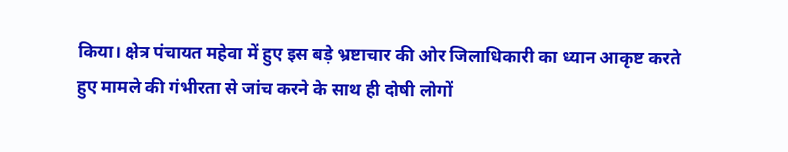किया। क्षेत्र पंचायत महेवा में हुए इस बड़े भ्रष्टाचार की ओर जिलाधिकारी का ध्यान आकृष्ट करते हुए मामले की गंभीरता से जांच करने के साथ ही दोषी लोगों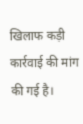खिलाफ कड़ी कार्रवाई की मांग की गई है।